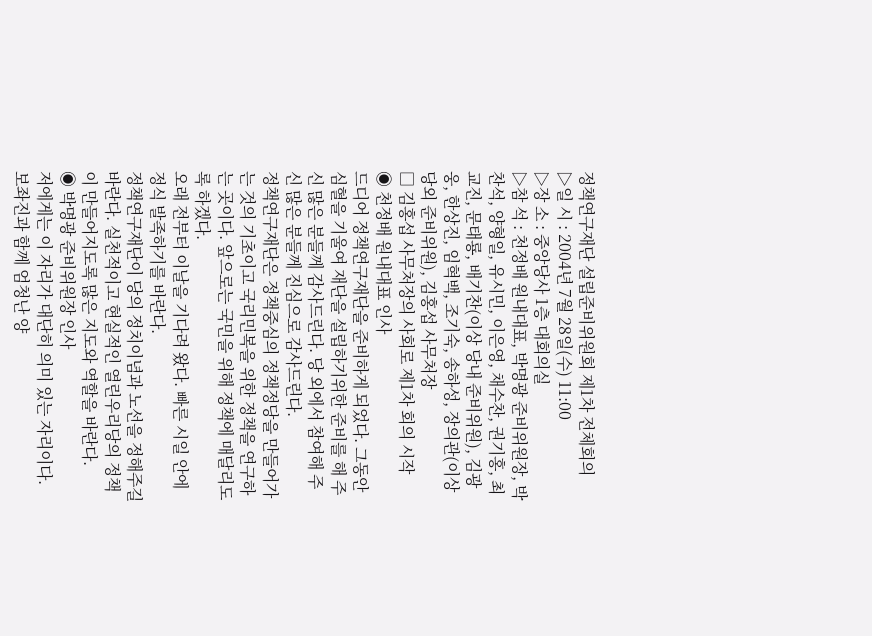정책연구재단 설립준비위원회 제1차 전체회의
▷일 시 : 2004년 7월 28일(수) 11:00
▷장 소 : 중앙당사 1층 대회의실
▷참 석 : 천정배 원내대표, 박명광 준비위원장, 박찬석, 양형일, 유시민, 이은영, 채수찬, 권기홍, 최교진, 문태룡, 배기찬(이상 당내 준비위원), 김광웅, 한상진, 임혁백, 조기숙, 송하성, 장의관(이상 당외 준비위원), 김홍섭 사무처장
□ 김홍섭 사무처장의 사회로 제1차 회의 시작
◉ 천정배 원내대표 인사
드디어 정책연구재단을 준비하게 되었다. 그동안 심혈을 기울여 재단을 설립하기위한 준비를 해 주신 많은 분들께 감사드린다. 당 외에서 참여해 주신 많은 분들께 진심으로 감사드린다.
정책연구재단은 정책중심의 정책정당을 만들어가는 것의 기초이고 국리민복을 위한 정책을 연구하는 곳이다. 앞으로는 국민을 위해 정책에 매달리도록 하겠다.
오래 전부터 이날을 기다려 왔다. 빠른 시일 안에 정식 발족하기를 바란다.
정책연구재단이 당의 정치이념과 노선을 정해주길 바란다. 실천적이고 현실적인 열린우리당의 정책이 만들어지도록 많은 지도와 역할을 바란다.
◉ 박명광 준비위원장 인사
저에게는 이 자리가 대단히 의미 있는 자리이다. 보좌진과 함께 엄청난 양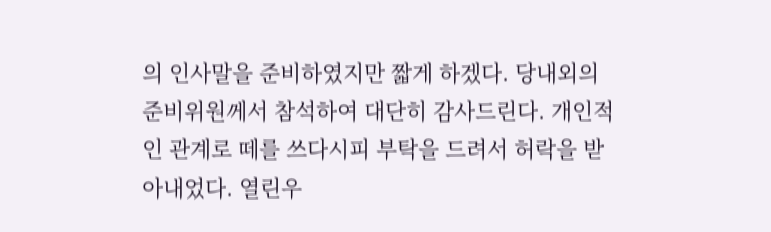의 인사말을 준비하였지만 짧게 하겠다. 당내외의 준비위원께서 참석하여 대단히 감사드린다. 개인적인 관계로 떼를 쓰다시피 부탁을 드려서 허락을 받아내었다. 열린우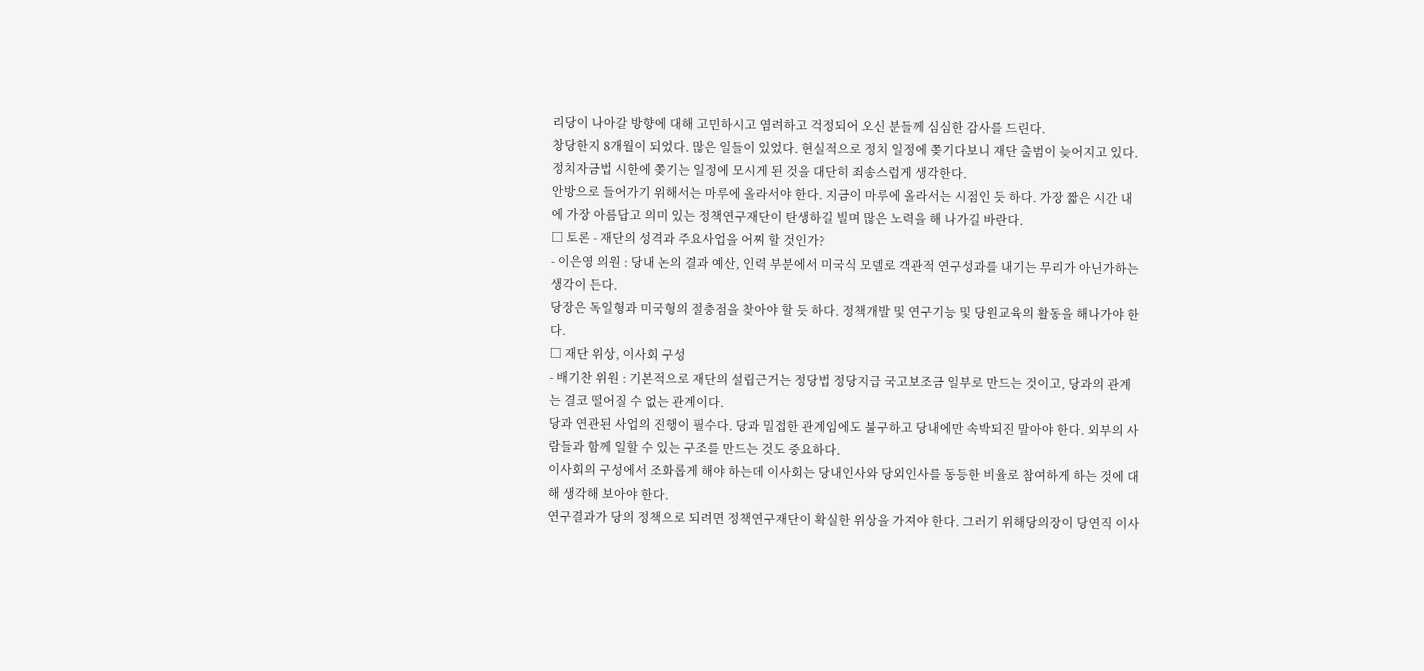리당이 나아갈 방향에 대해 고민하시고 염려하고 걱정되어 오신 분들께 심심한 감사를 드린다.
창당한지 8개월이 되었다. 많은 일들이 있었다. 현실적으로 정치 일정에 쫒기다보니 재단 출범이 늦어지고 있다. 정치자금법 시한에 쫒기는 일정에 모시게 된 것을 대단히 죄송스럽게 생각한다.
안방으로 들어가기 위해서는 마루에 올라서야 한다. 지금이 마루에 올라서는 시점인 듯 하다. 가장 짧은 시간 내에 가장 아름답고 의미 있는 정책연구재단이 탄생하길 빌며 많은 노력을 해 나가길 바란다.
□ 토론 - 재단의 성격과 주요사업을 어찌 할 것인가?
- 이은영 의원 : 당내 논의 결과 예산, 인력 부분에서 미국식 모델로 객관적 연구성과를 내기는 무리가 아닌가하는 생각이 든다.
당장은 독일형과 미국형의 절충점을 찾아야 할 듯 하다. 정책개발 및 연구기능 및 당원교육의 활동을 해나가야 한다.
□ 재단 위상, 이사회 구성
- 배기찬 위원 : 기본적으로 재단의 설립근거는 정당법 정당지급 국고보조금 일부로 만드는 것이고, 당과의 관계는 결코 떨어질 수 없는 관계이다.
당과 연관된 사업의 진행이 필수다. 당과 밀접한 관계임에도 불구하고 당내에만 속박되진 말아야 한다. 외부의 사람들과 함께 일할 수 있는 구조를 만드는 것도 중요하다.
이사회의 구성에서 조화롭게 해야 하는데 이사회는 당내인사와 당외인사를 동등한 비율로 참여하게 하는 것에 대해 생각해 보아야 한다.
연구결과가 당의 정책으로 되려면 정책연구재단이 확실한 위상을 가져야 한다. 그러기 위해당의장이 당연직 이사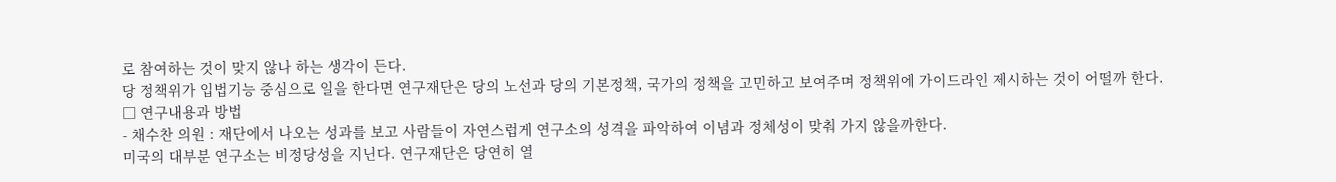로 참여하는 것이 맞지 않나 하는 생각이 든다.
당 정책위가 입법기능 중심으로 일을 한다면 연구재단은 당의 노선과 당의 기본정책, 국가의 정책을 고민하고 보여주며 정책위에 가이드라인 제시하는 것이 어떨까 한다.
□ 연구내용과 방법
- 채수찬 의원 : 재단에서 나오는 성과를 보고 사람들이 자연스럽게 연구소의 성격을 파악하여 이념과 정체성이 맞춰 가지 않을까한다.
미국의 대부분 연구소는 비정당성을 지닌다. 연구재단은 당연히 열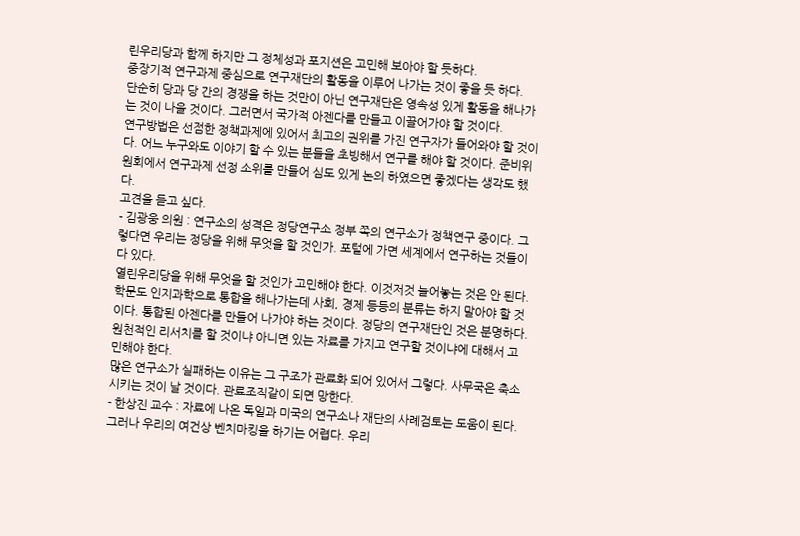린우리당과 함께 하지만 그 정체성과 포지션은 고민해 보아야 할 듯하다.
중장기적 연구과제 중심으로 연구재단의 활동을 이루어 나가는 것이 좋을 듯 하다.
단순히 당과 당 간의 경쟁을 하는 것만이 아닌 연구재단은 영속성 있게 활동을 해나가는 것이 나을 것이다. 그러면서 국가적 아젠다를 만들고 이끌어가야 할 것이다.
연구방법은 선점한 정책과제에 있어서 최고의 권위를 가진 연구자가 들어와야 할 것이다. 어느 누구와도 이야기 할 수 있는 분들을 초빙해서 연구를 해야 할 것이다. 준비위원회에서 연구과제 선정 소위를 만들어 심도 있게 논의 하였으면 좋겠다는 생각도 했다.
고견을 듣고 싶다.
- 김광웅 의원 : 연구소의 성격은 정당연구소 정부 쪽의 연구소가 정책연구 중이다. 그렇다면 우리는 정당을 위해 무엇을 할 것인가. 포털에 가면 세계에서 연구하는 것들이 다 있다.
열린우리당을 위해 무엇을 할 것인가 고민해야 한다. 이것저것 늘어놓는 것은 안 된다. 학문도 인지과학으로 통합을 해나가는데 사회, 경제 등등의 분류는 하지 말아야 할 것이다. 통합된 아젠다를 만들어 나가야 하는 것이다. 정당의 연구재단인 것은 분명하다. 원천적인 리서치를 할 것이냐 아니면 있는 자료를 가지고 연구할 것이냐에 대해서 고민해야 한다.
많은 연구소가 실패하는 이유는 그 구조가 관료화 되어 있어서 그렇다. 사무국은 축소시키는 것이 날 것이다. 관료조직같이 되면 망한다.
- 한상진 교수 : 자료에 나온 독일과 미국의 연구소나 재단의 사례검토는 도움이 된다. 그러나 우리의 여건상 벤치마킹을 하기는 어렵다. 우리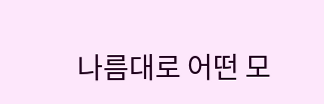나름대로 어떤 모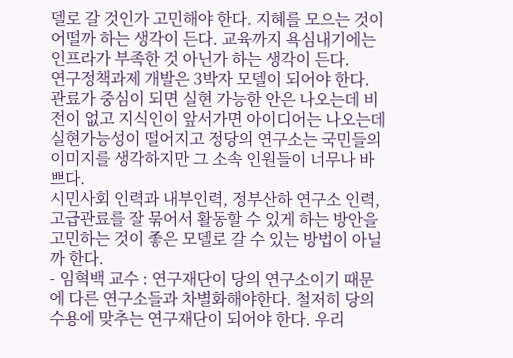델로 갈 것인가 고민해야 한다. 지혜를 모으는 것이 어떨까 하는 생각이 든다. 교육까지 욕심내기에는 인프라가 부족한 것 아닌가 하는 생각이 든다.
연구정책과제 개발은 3박자 모델이 되어야 한다. 관료가 중심이 되면 실현 가능한 안은 나오는데 비전이 없고 지식인이 앞서가면 아이디어는 나오는데 실현가능성이 떨어지고 정당의 연구소는 국민들의 이미지를 생각하지만 그 소속 인원들이 너무나 바쁘다.
시민사회 인력과 내부인력, 정부산하 연구소 인력, 고급관료를 잘 묶어서 활동할 수 있게 하는 방안을 고민하는 것이 좋은 모델로 갈 수 있는 방법이 아닐까 한다.
- 임혁백 교수 : 연구재단이 당의 연구소이기 때문에 다른 연구소들과 차별화해야한다. 철저히 당의 수용에 맞추는 연구재단이 되어야 한다. 우리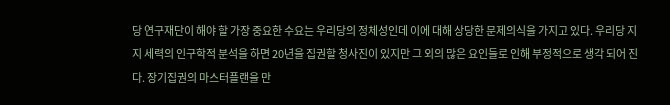당 연구재단이 해야 할 가장 중요한 수요는 우리당의 정체성인데 이에 대해 상당한 문제의식을 가지고 있다. 우리당 지지 세력의 인구학적 분석을 하면 20년을 집권할 청사진이 있지만 그 외의 많은 요인들로 인해 부정적으로 생각 되어 진다. 장기집권의 마스터플랜을 만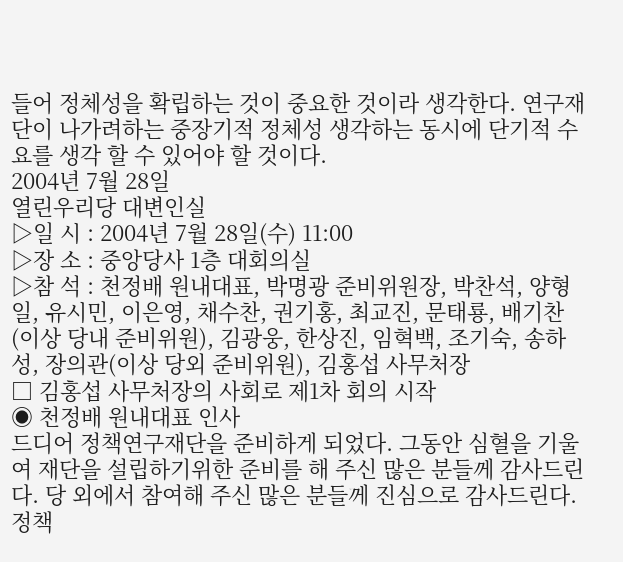들어 정체성을 확립하는 것이 중요한 것이라 생각한다. 연구재단이 나가려하는 중장기적 정체성 생각하는 동시에 단기적 수요를 생각 할 수 있어야 할 것이다.
2004년 7월 28일
열린우리당 대변인실
▷일 시 : 2004년 7월 28일(수) 11:00
▷장 소 : 중앙당사 1층 대회의실
▷참 석 : 천정배 원내대표, 박명광 준비위원장, 박찬석, 양형일, 유시민, 이은영, 채수찬, 권기홍, 최교진, 문태룡, 배기찬(이상 당내 준비위원), 김광웅, 한상진, 임혁백, 조기숙, 송하성, 장의관(이상 당외 준비위원), 김홍섭 사무처장
□ 김홍섭 사무처장의 사회로 제1차 회의 시작
◉ 천정배 원내대표 인사
드디어 정책연구재단을 준비하게 되었다. 그동안 심혈을 기울여 재단을 설립하기위한 준비를 해 주신 많은 분들께 감사드린다. 당 외에서 참여해 주신 많은 분들께 진심으로 감사드린다.
정책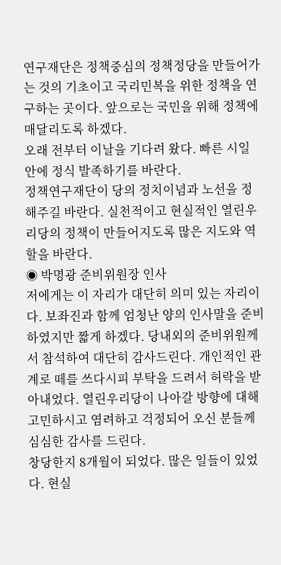연구재단은 정책중심의 정책정당을 만들어가는 것의 기초이고 국리민복을 위한 정책을 연구하는 곳이다. 앞으로는 국민을 위해 정책에 매달리도록 하겠다.
오래 전부터 이날을 기다려 왔다. 빠른 시일 안에 정식 발족하기를 바란다.
정책연구재단이 당의 정치이념과 노선을 정해주길 바란다. 실천적이고 현실적인 열린우리당의 정책이 만들어지도록 많은 지도와 역할을 바란다.
◉ 박명광 준비위원장 인사
저에게는 이 자리가 대단히 의미 있는 자리이다. 보좌진과 함께 엄청난 양의 인사말을 준비하였지만 짧게 하겠다. 당내외의 준비위원께서 참석하여 대단히 감사드린다. 개인적인 관계로 떼를 쓰다시피 부탁을 드려서 허락을 받아내었다. 열린우리당이 나아갈 방향에 대해 고민하시고 염려하고 걱정되어 오신 분들께 심심한 감사를 드린다.
창당한지 8개월이 되었다. 많은 일들이 있었다. 현실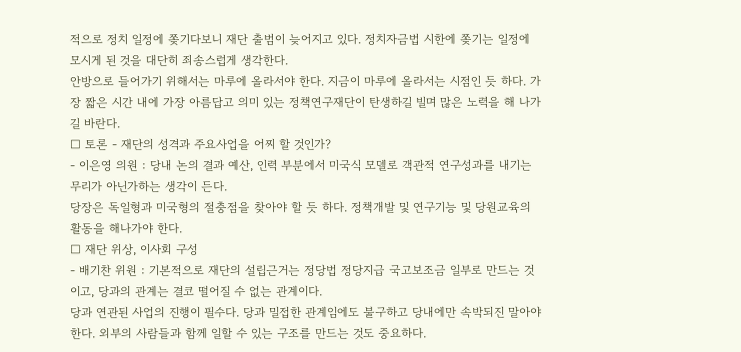적으로 정치 일정에 쫒기다보니 재단 출범이 늦어지고 있다. 정치자금법 시한에 쫒기는 일정에 모시게 된 것을 대단히 죄송스럽게 생각한다.
안방으로 들어가기 위해서는 마루에 올라서야 한다. 지금이 마루에 올라서는 시점인 듯 하다. 가장 짧은 시간 내에 가장 아름답고 의미 있는 정책연구재단이 탄생하길 빌며 많은 노력을 해 나가길 바란다.
□ 토론 - 재단의 성격과 주요사업을 어찌 할 것인가?
- 이은영 의원 : 당내 논의 결과 예산, 인력 부분에서 미국식 모델로 객관적 연구성과를 내기는 무리가 아닌가하는 생각이 든다.
당장은 독일형과 미국형의 절충점을 찾아야 할 듯 하다. 정책개발 및 연구기능 및 당원교육의 활동을 해나가야 한다.
□ 재단 위상, 이사회 구성
- 배기찬 위원 : 기본적으로 재단의 설립근거는 정당법 정당지급 국고보조금 일부로 만드는 것이고, 당과의 관계는 결코 떨어질 수 없는 관계이다.
당과 연관된 사업의 진행이 필수다. 당과 밀접한 관계임에도 불구하고 당내에만 속박되진 말아야 한다. 외부의 사람들과 함께 일할 수 있는 구조를 만드는 것도 중요하다.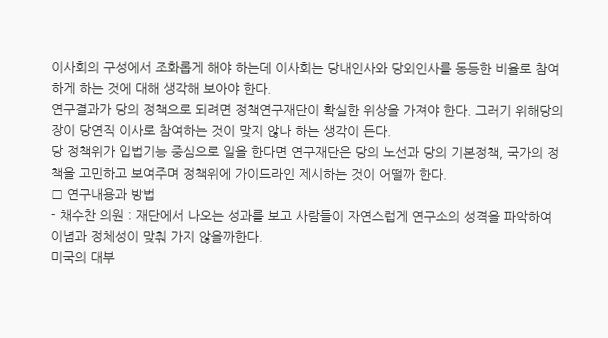이사회의 구성에서 조화롭게 해야 하는데 이사회는 당내인사와 당외인사를 동등한 비율로 참여하게 하는 것에 대해 생각해 보아야 한다.
연구결과가 당의 정책으로 되려면 정책연구재단이 확실한 위상을 가져야 한다. 그러기 위해당의장이 당연직 이사로 참여하는 것이 맞지 않나 하는 생각이 든다.
당 정책위가 입법기능 중심으로 일을 한다면 연구재단은 당의 노선과 당의 기본정책, 국가의 정책을 고민하고 보여주며 정책위에 가이드라인 제시하는 것이 어떨까 한다.
□ 연구내용과 방법
- 채수찬 의원 : 재단에서 나오는 성과를 보고 사람들이 자연스럽게 연구소의 성격을 파악하여 이념과 정체성이 맞춰 가지 않을까한다.
미국의 대부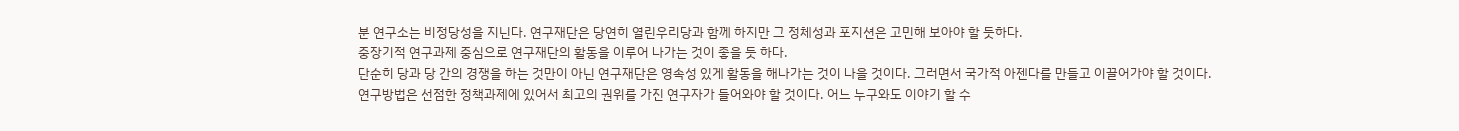분 연구소는 비정당성을 지닌다. 연구재단은 당연히 열린우리당과 함께 하지만 그 정체성과 포지션은 고민해 보아야 할 듯하다.
중장기적 연구과제 중심으로 연구재단의 활동을 이루어 나가는 것이 좋을 듯 하다.
단순히 당과 당 간의 경쟁을 하는 것만이 아닌 연구재단은 영속성 있게 활동을 해나가는 것이 나을 것이다. 그러면서 국가적 아젠다를 만들고 이끌어가야 할 것이다.
연구방법은 선점한 정책과제에 있어서 최고의 권위를 가진 연구자가 들어와야 할 것이다. 어느 누구와도 이야기 할 수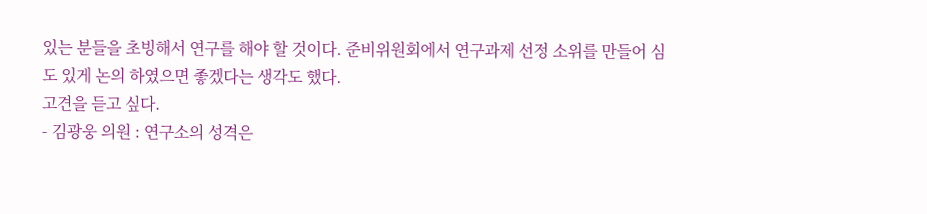있는 분들을 초빙해서 연구를 해야 할 것이다. 준비위원회에서 연구과제 선정 소위를 만들어 심도 있게 논의 하였으면 좋겠다는 생각도 했다.
고견을 듣고 싶다.
- 김광웅 의원 : 연구소의 성격은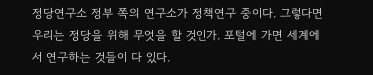정당연구소 정부 쪽의 연구소가 정책연구 중이다. 그렇다면 우리는 정당을 위해 무엇을 할 것인가. 포털에 가면 세계에서 연구하는 것들이 다 있다.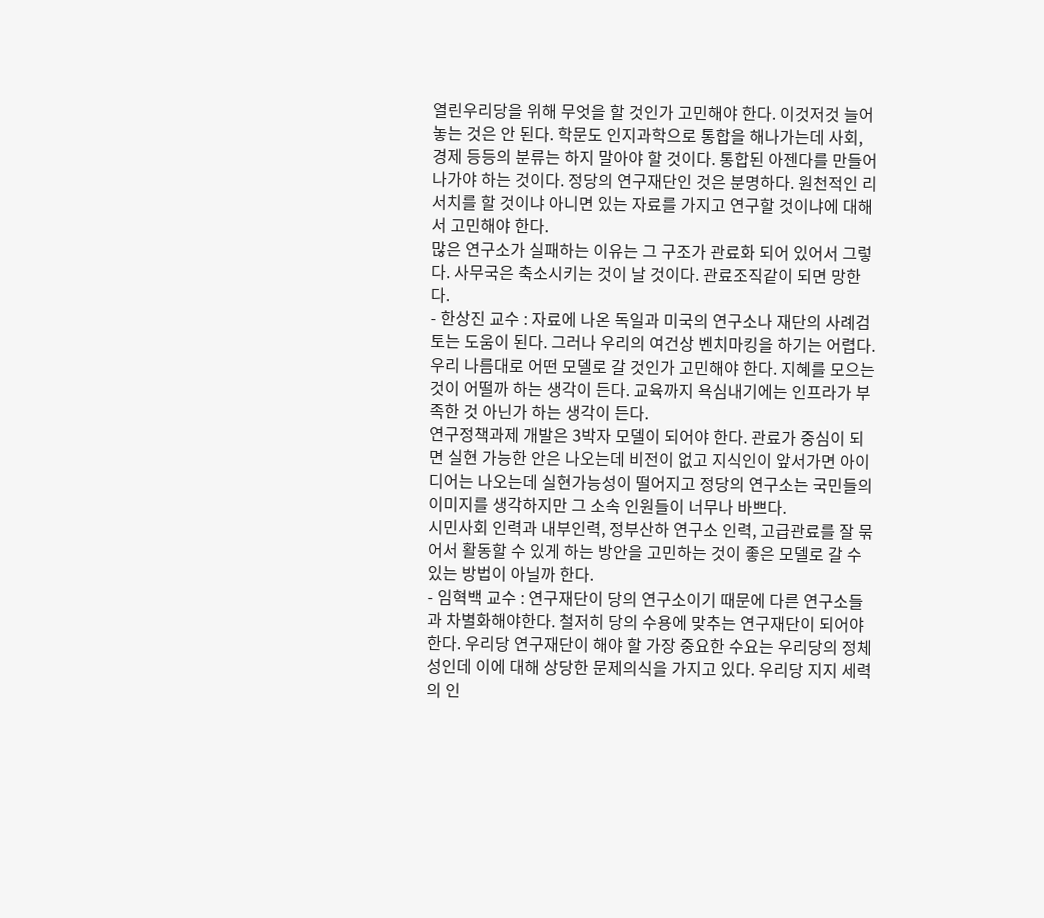열린우리당을 위해 무엇을 할 것인가 고민해야 한다. 이것저것 늘어놓는 것은 안 된다. 학문도 인지과학으로 통합을 해나가는데 사회, 경제 등등의 분류는 하지 말아야 할 것이다. 통합된 아젠다를 만들어 나가야 하는 것이다. 정당의 연구재단인 것은 분명하다. 원천적인 리서치를 할 것이냐 아니면 있는 자료를 가지고 연구할 것이냐에 대해서 고민해야 한다.
많은 연구소가 실패하는 이유는 그 구조가 관료화 되어 있어서 그렇다. 사무국은 축소시키는 것이 날 것이다. 관료조직같이 되면 망한다.
- 한상진 교수 : 자료에 나온 독일과 미국의 연구소나 재단의 사례검토는 도움이 된다. 그러나 우리의 여건상 벤치마킹을 하기는 어렵다. 우리 나름대로 어떤 모델로 갈 것인가 고민해야 한다. 지혜를 모으는 것이 어떨까 하는 생각이 든다. 교육까지 욕심내기에는 인프라가 부족한 것 아닌가 하는 생각이 든다.
연구정책과제 개발은 3박자 모델이 되어야 한다. 관료가 중심이 되면 실현 가능한 안은 나오는데 비전이 없고 지식인이 앞서가면 아이디어는 나오는데 실현가능성이 떨어지고 정당의 연구소는 국민들의 이미지를 생각하지만 그 소속 인원들이 너무나 바쁘다.
시민사회 인력과 내부인력, 정부산하 연구소 인력, 고급관료를 잘 묶어서 활동할 수 있게 하는 방안을 고민하는 것이 좋은 모델로 갈 수 있는 방법이 아닐까 한다.
- 임혁백 교수 : 연구재단이 당의 연구소이기 때문에 다른 연구소들과 차별화해야한다. 철저히 당의 수용에 맞추는 연구재단이 되어야 한다. 우리당 연구재단이 해야 할 가장 중요한 수요는 우리당의 정체성인데 이에 대해 상당한 문제의식을 가지고 있다. 우리당 지지 세력의 인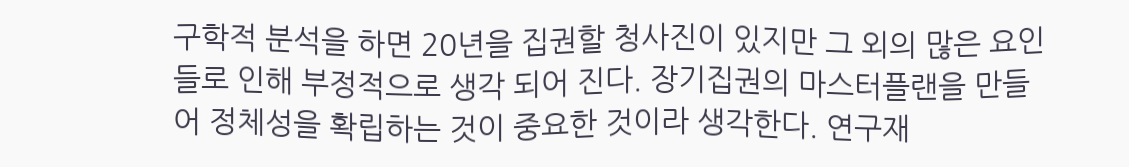구학적 분석을 하면 20년을 집권할 청사진이 있지만 그 외의 많은 요인들로 인해 부정적으로 생각 되어 진다. 장기집권의 마스터플랜을 만들어 정체성을 확립하는 것이 중요한 것이라 생각한다. 연구재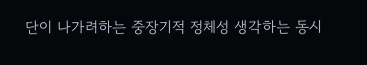단이 나가려하는 중장기적 정체성 생각하는 동시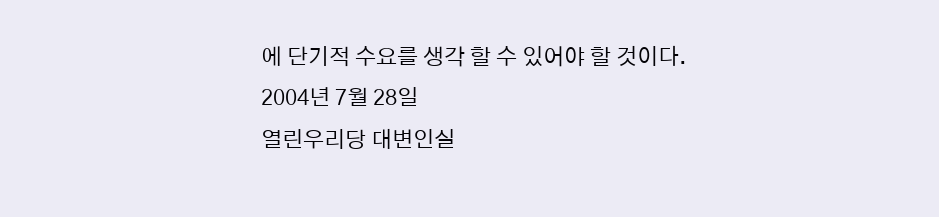에 단기적 수요를 생각 할 수 있어야 할 것이다.
2004년 7월 28일
열린우리당 대변인실